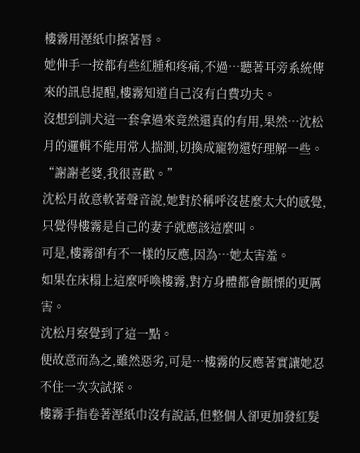樓霧用溼紙巾擦著唇。
她伸手一按都有些紅腫和疼痛,不過…聽著耳旁系統傳來的訊息提醒,樓霧知道自己沒有白費功夫。
沒想到訓犬這一套拿過來竟然還真的有用,果然…沈松月的邏輯不能用常人揣測,切換成寵物還好理解一些。
“謝謝老婆,我很喜歡。”
沈松月故意軟著聲音說,她對於稱呼沒甚麼太大的感覺,只覺得樓霧是自己的妻子就應該這麼叫。
可是,樓霧卻有不一樣的反應,因為…她太害羞。
如果在床榻上這麼呼喚樓霧,對方身體都會顫慄的更厲害。
沈松月察覺到了這一點。
便故意而為之,雖然惡劣,可是…樓霧的反應著實讓她忍不住一次次試探。
樓霧手指卷著溼紙巾沒有說話,但整個人卻更加發紅髮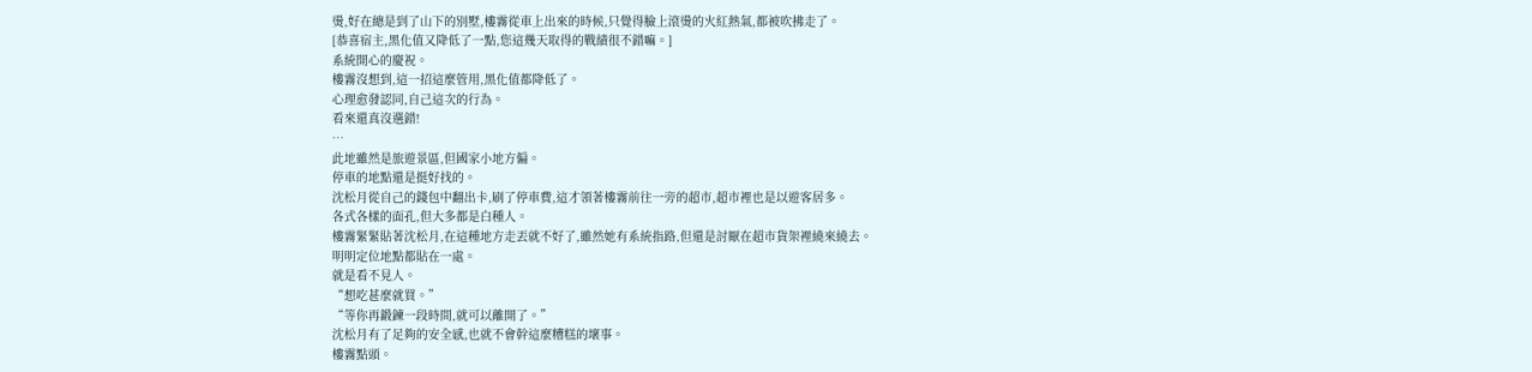燙,好在總是到了山下的別墅,樓霧從車上出來的時候,只覺得臉上滾燙的火紅熱氣,都被吹拂走了。
[恭喜宿主,黑化值又降低了一點,您這幾天取得的戰績很不錯嘛。]
系統開心的慶祝。
樓霧沒想到,這一招這麼管用,黑化值都降低了。
心理愈發認同,自己這次的行為。
看來還真沒選錯!
…
此地雖然是旅遊景區,但國家小地方偏。
停車的地點還是挺好找的。
沈松月從自己的錢包中翻出卡,刷了停車費,這才領著樓霧前往一旁的超市,超市裡也是以遊客居多。
各式各樣的面孔,但大多都是白種人。
樓霧緊緊貼著沈松月,在這種地方走丟就不好了,雖然她有系統指路,但還是討厭在超市貨架裡繞來繞去。
明明定位地點都貼在一處。
就是看不見人。
“想吃甚麼就買。”
“等你再鍛鍊一段時間,就可以離開了。”
沈松月有了足夠的安全感,也就不會幹這麼糟糕的壞事。
樓霧點頭。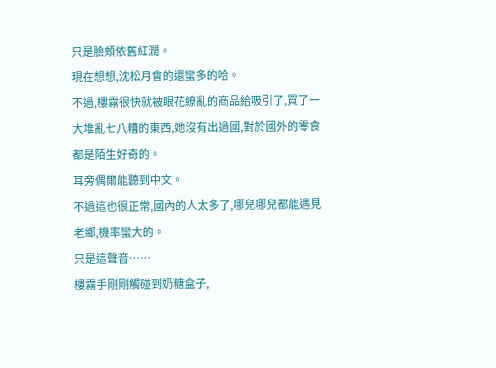只是臉頰依舊紅潤。
現在想想,沈松月會的還蠻多的哈。
不過,樓霧很快就被眼花繚亂的商品給吸引了,買了一大堆亂七八糟的東西,她沒有出過國,對於國外的零食都是陌生好奇的。
耳旁偶爾能聽到中文。
不過這也很正常,國內的人太多了,哪兒哪兒都能遇見老鄉,機率蠻大的。
只是這聲音……
樓霧手剛剛觸碰到奶糖盒子,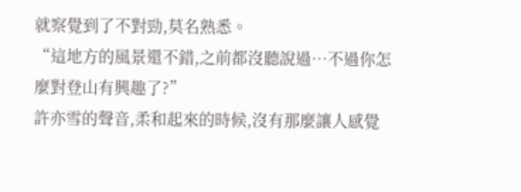就察覺到了不對勁,莫名熟悉。
“這地方的風景還不錯,之前都沒聽說過…不過你怎麼對登山有興趣了?”
許亦雪的聲音,柔和起來的時候,沒有那麼讓人感覺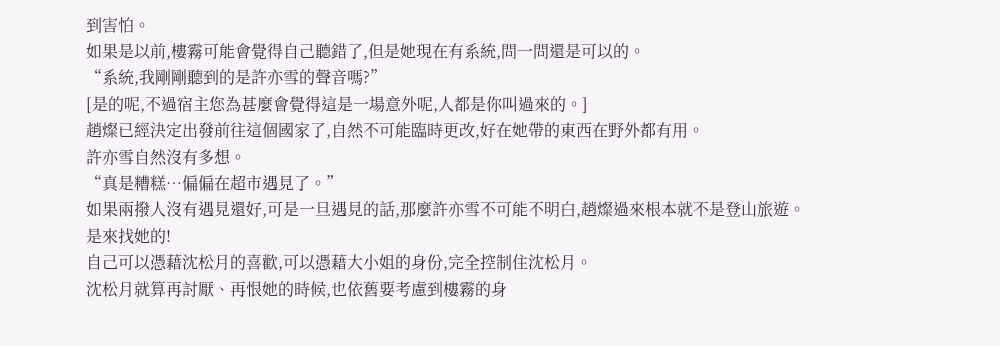到害怕。
如果是以前,樓霧可能會覺得自己聽錯了,但是她現在有系統,問一問還是可以的。
“系統,我剛剛聽到的是許亦雪的聲音嗎?”
[是的呢,不過宿主您為甚麼會覺得這是一場意外呢,人都是你叫過來的。]
趙燦已經決定出發前往這個國家了,自然不可能臨時更改,好在她帶的東西在野外都有用。
許亦雪自然沒有多想。
“真是糟糕…偏偏在超市遇見了。”
如果兩撥人沒有遇見還好,可是一旦遇見的話,那麼許亦雪不可能不明白,趙燦過來根本就不是登山旅遊。
是來找她的!
自己可以憑藉沈松月的喜歡,可以憑藉大小姐的身份,完全控制住沈松月。
沈松月就算再討厭、再恨她的時候,也依舊要考慮到樓霧的身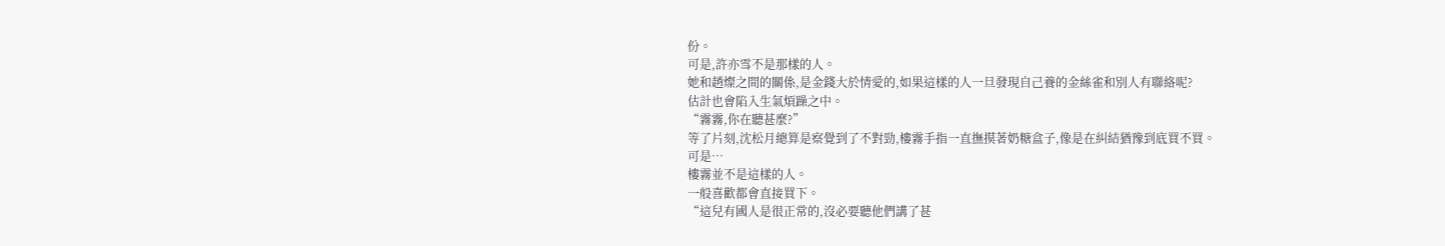份。
可是,許亦雪不是那樣的人。
她和趙燦之間的關係,是金錢大於情愛的,如果這樣的人一旦發現自己養的金絲雀和別人有聯絡呢?
估計也會陷入生氣煩躁之中。
“霧霧,你在聽甚麼?”
等了片刻,沈松月總算是察覺到了不對勁,樓霧手指一直撫摸著奶糖盒子,像是在糾結猶豫到底買不買。
可是…
樓霧並不是這樣的人。
一般喜歡都會直接買下。
“這兒有國人是很正常的,沒必要聽他們講了甚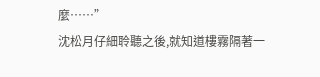麼……”
沈松月仔細聆聽之後,就知道樓霧隔著一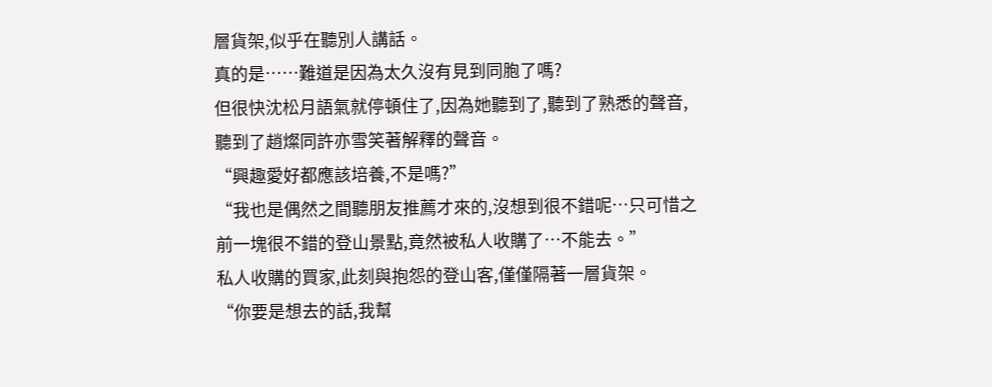層貨架,似乎在聽別人講話。
真的是……難道是因為太久沒有見到同胞了嗎?
但很快沈松月語氣就停頓住了,因為她聽到了,聽到了熟悉的聲音,聽到了趙燦同許亦雪笑著解釋的聲音。
“興趣愛好都應該培養,不是嗎?”
“我也是偶然之間聽朋友推薦才來的,沒想到很不錯呢…只可惜之前一塊很不錯的登山景點,竟然被私人收購了…不能去。”
私人收購的買家,此刻與抱怨的登山客,僅僅隔著一層貨架。
“你要是想去的話,我幫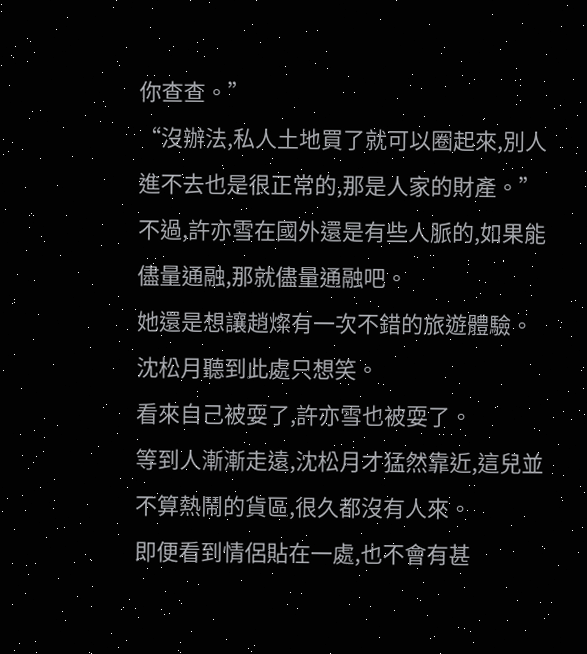你查查。”
“沒辦法,私人土地買了就可以圈起來,別人進不去也是很正常的,那是人家的財產。”
不過,許亦雪在國外還是有些人脈的,如果能儘量通融,那就儘量通融吧。
她還是想讓趙燦有一次不錯的旅遊體驗。
沈松月聽到此處只想笑。
看來自己被耍了,許亦雪也被耍了。
等到人漸漸走遠,沈松月才猛然靠近,這兒並不算熱鬧的貨區,很久都沒有人來。
即便看到情侶貼在一處,也不會有甚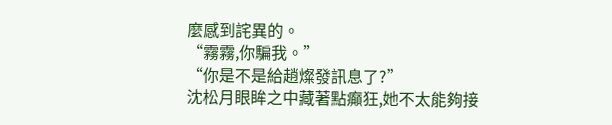麼感到詫異的。
“霧霧,你騙我。”
“你是不是給趙燦發訊息了?”
沈松月眼眸之中藏著點癲狂,她不太能夠接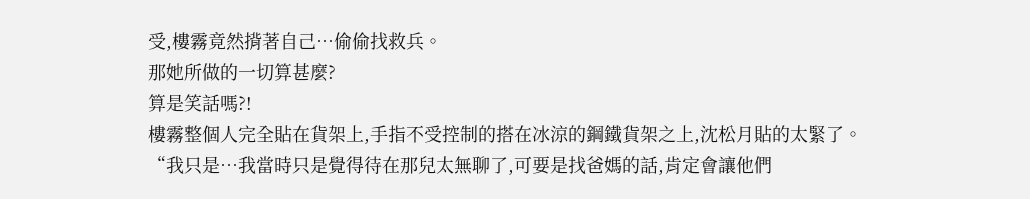受,樓霧竟然揹著自己…偷偷找救兵。
那她所做的一切算甚麼?
算是笑話嗎?!
樓霧整個人完全貼在貨架上,手指不受控制的搭在冰涼的鋼鐵貨架之上,沈松月貼的太緊了。
“我只是…我當時只是覺得待在那兒太無聊了,可要是找爸媽的話,肯定會讓他們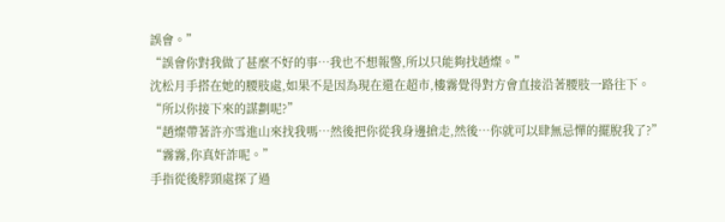誤會。”
“誤會你對我做了甚麼不好的事…我也不想報警,所以只能夠找趙燦。”
沈松月手搭在她的腰肢處,如果不是因為現在還在超市,樓霧覺得對方會直接沿著腰肢一路往下。
“所以你接下來的謀劃呢?”
“趙燦帶著許亦雪進山來找我嗎…然後把你從我身邊搶走,然後…你就可以肆無忌憚的擺脫我了?”
“霧霧,你真奸詐呢。”
手指從後脖頸處探了過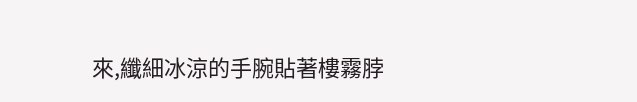來,纖細冰涼的手腕貼著樓霧脖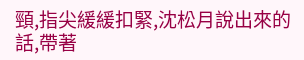頸,指尖緩緩扣緊,沈松月說出來的話,帶著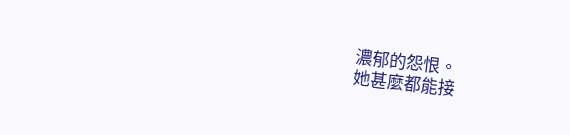濃郁的怨恨。
她甚麼都能接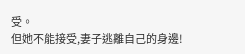受。
但她不能接受,妻子逃離自己的身邊!